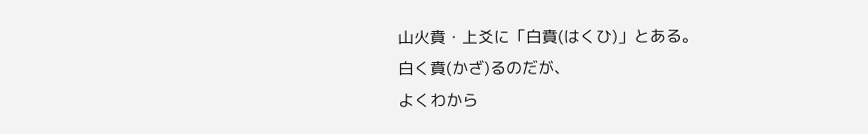山火賁・上爻に「白賁(はくひ)」とある。
白く賁(かざ)るのだが、
よくわから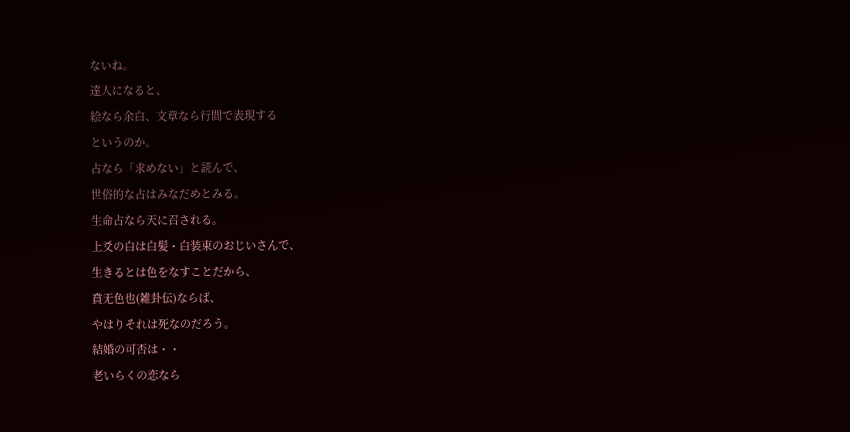ないね。
達人になると、
絵なら余白、文章なら行間で表現する
というのか。
占なら「求めない」と読んで、
世俗的な占はみなだめとみる。
生命占なら天に召される。
上爻の白は白髪・白装束のおじいさんで、
生きるとは色をなすことだから、
賁无色也(雑卦伝)ならば、
やはりそれは死なのだろう。
結婚の可否は・・
老いらくの恋なら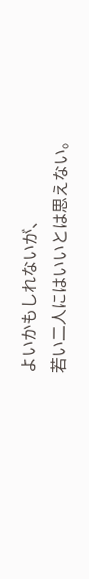よいかもしれないが、
若い二人にはいいとは思えない。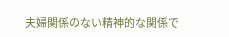夫婦関係のない精神的な関係で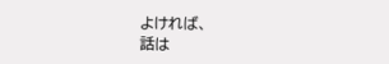よければ、
話は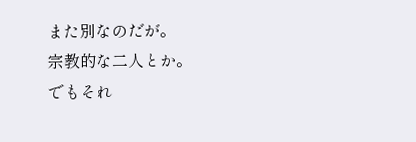また別なのだが。
宗教的な二人とか。
でもそれ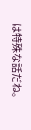は特殊な話だね。